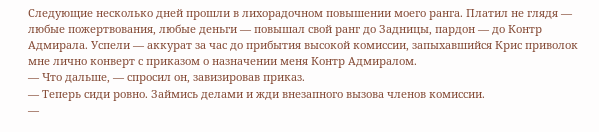Следующие несколько дней прошли в лихорадочном повышении моего ранга. Платил не глядя — любые пожертвования, любые деньги — повышал свой ранг до Задницы, пардон — до Контр Адмирала. Успели — аккурат за час до прибытия высокой комиссии, запыхавшийся Крис приволок мне лично конверт с приказом о назначении меня Контр Адмиралом.
— Что дальше, — спросил он, завизировав приказ.
— Теперь сиди ровно. Займись делами и жди внезапного вызова членов комиссии.
—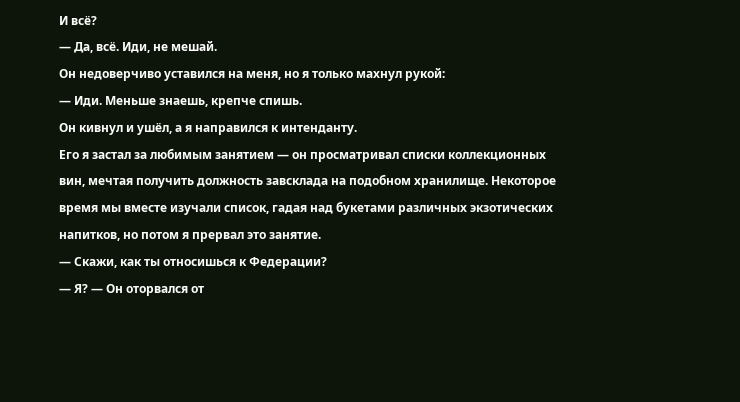И всё?
— Да, всё. Иди, не мешай.
Он недоверчиво уставился на меня, но я только махнул рукой:
— Иди. Меньше знаешь, крепче спишь.
Он кивнул и ушёл, а я направился к интенданту.
Его я застал за любимым занятием — он просматривал списки коллекционных вин, мечтая получить должность завсклада на подобном хранилище. Некоторое время мы вместе изучали список, гадая над букетами различных экзотических напитков, но потом я прервал это занятие.
— Скажи, как ты относишься к Федерации?
— Я? — Он оторвался от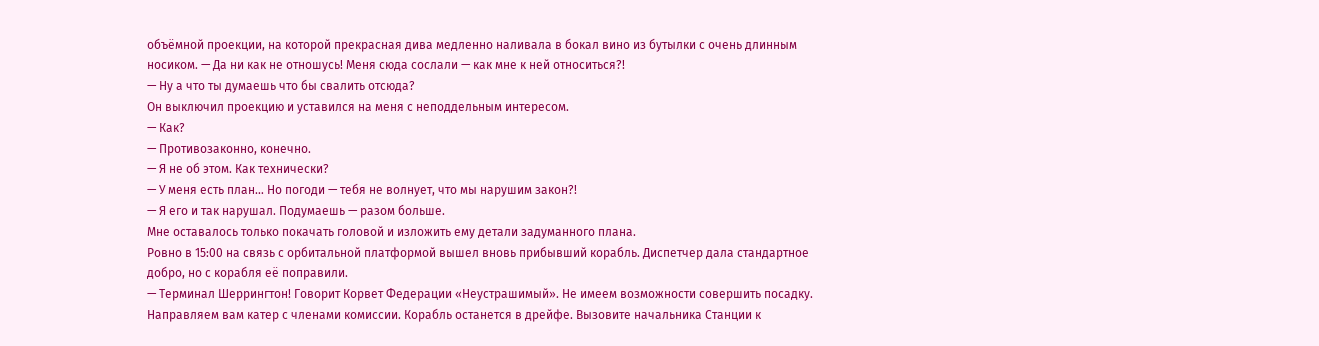объёмной проекции, на которой прекрасная дива медленно наливала в бокал вино из бутылки с очень длинным носиком. — Да ни как не отношусь! Меня сюда сослали — как мне к ней относиться?!
— Ну а что ты думаешь что бы свалить отсюда?
Он выключил проекцию и уставился на меня с неподдельным интересом.
— Как?
— Противозаконно, конечно.
— Я не об этом. Как технически?
— У меня есть план… Но погоди — тебя не волнует, что мы нарушим закон?!
— Я его и так нарушал. Подумаешь — разом больше.
Мне оставалось только покачать головой и изложить ему детали задуманного плана.
Ровно в 15:00 на связь с орбитальной платформой вышел вновь прибывший корабль. Диспетчер дала стандартное добро, но с корабля её поправили.
— Терминал Шеррингтон! Говорит Корвет Федерации «Неустрашимый». Не имеем возможности совершить посадку. Направляем вам катер с членами комиссии. Корабль останется в дрейфе. Вызовите начальника Станции к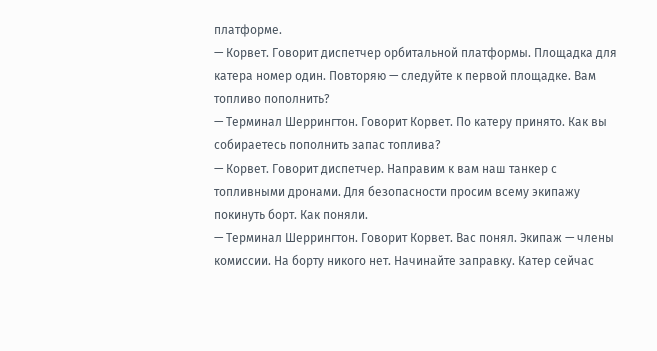платформе.
— Корвет. Говорит диспетчер орбитальной платформы. Площадка для катера номер один. Повторяю — следуйте к первой площадке. Вам топливо пополнить?
— Терминал Шеррингтон. Говорит Корвет. По катеру принято. Как вы собираетесь пополнить запас топлива?
— Корвет. Говорит диспетчер. Направим к вам наш танкер с топливными дронами. Для безопасности просим всему экипажу покинуть борт. Как поняли.
— Терминал Шеррингтон. Говорит Корвет. Вас понял. Экипаж — члены комиссии. На борту никого нет. Начинайте заправку. Катер сейчас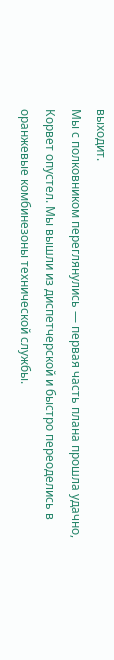выходит.
Мы с полковником переглянулись — первая часть плана прошла удачно, Корвет опустел. Мы вышли из диспетчерской и быстро переоделись в оранжевые комбинезоны технической службы.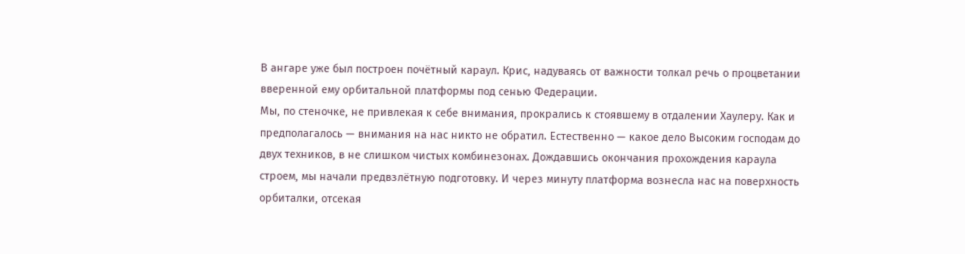В ангаре уже был построен почётный караул. Крис, надуваясь от важности толкал речь о процветании вверенной ему орбитальной платформы под сенью Федерации.
Мы, по стеночке, не привлекая к себе внимания, прокрались к стоявшему в отдалении Хаулеру. Как и предполагалось — внимания на нас никто не обратил. Естественно — какое дело Высоким господам до двух техников, в не слишком чистых комбинезонах. Дождавшись окончания прохождения караула строем, мы начали предвзлётную подготовку. И через минуту платформа вознесла нас на поверхность орбиталки, отсекая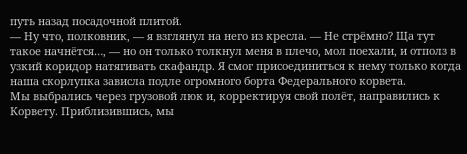путь назад посадочной плитой.
— Ну что, полковник, — я взглянул на него из кресла. — Не стрёмно? Ща тут такое начнётся…, — но он только толкнул меня в плечо, мол поехали, и отполз в узкий коридор натягивать скафандр. Я смог присоединиться к нему только когда наша скорлупка зависла подле огромного борта Федерального корвета.
Мы выбрались через грузовой люк и, корректируя свой полёт, направились к Корвету. Приблизившись, мы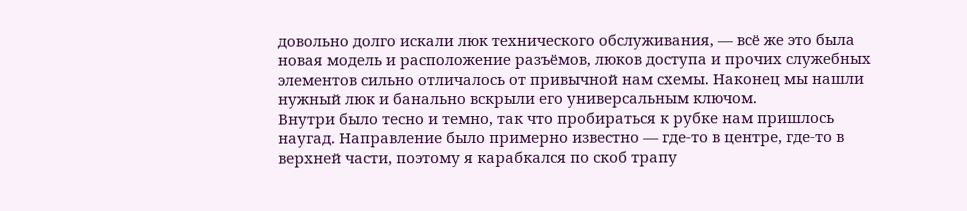довольно долго искали люк технического обслуживания, — всё же это была новая модель и расположение разъёмов, люков доступа и прочих служебных элементов сильно отличалось от привычной нам схемы. Наконец мы нашли нужный люк и банально вскрыли его универсальным ключом.
Внутри было тесно и темно, так что пробираться к рубке нам пришлось наугад. Направление было примерно известно — где-то в центре, где-то в верхней части, поэтому я карабкался по скоб трапу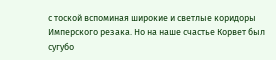с тоской вспоминая широкие и светлые коридоры Имперского резака. Но на наше счастье Корвет был сугубо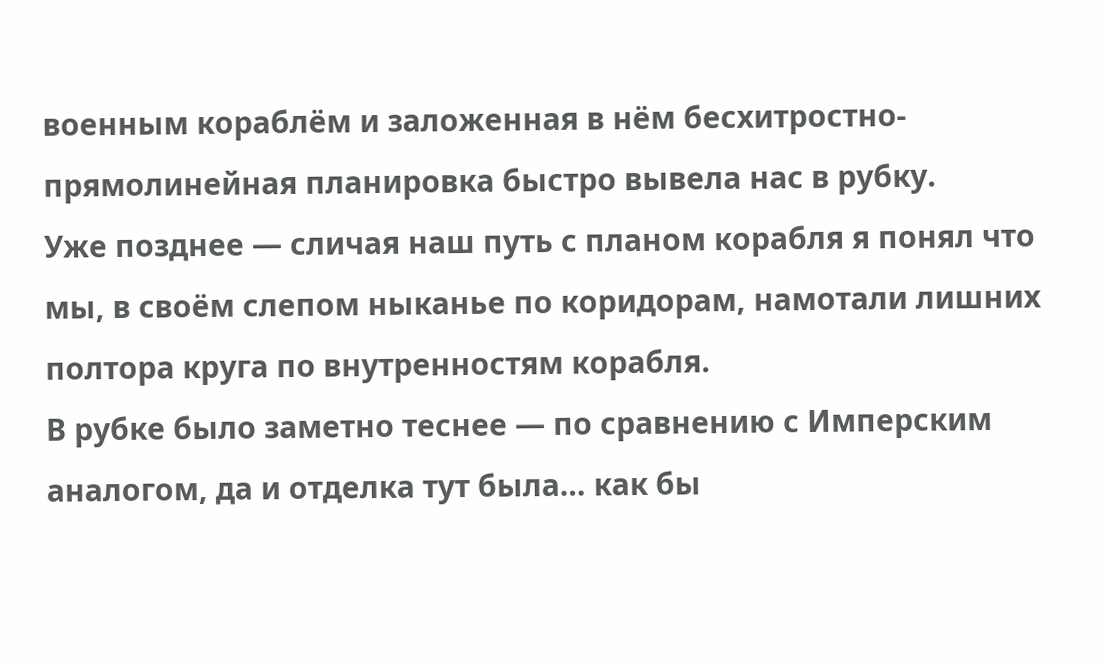военным кораблём и заложенная в нём бесхитростно-прямолинейная планировка быстро вывела нас в рубку.
Уже позднее — сличая наш путь с планом корабля я понял что мы, в своём слепом ныканье по коридорам, намотали лишних полтора круга по внутренностям корабля.
В рубке было заметно теснее — по сравнению с Имперским аналогом, да и отделка тут была… как бы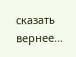сказать вернее…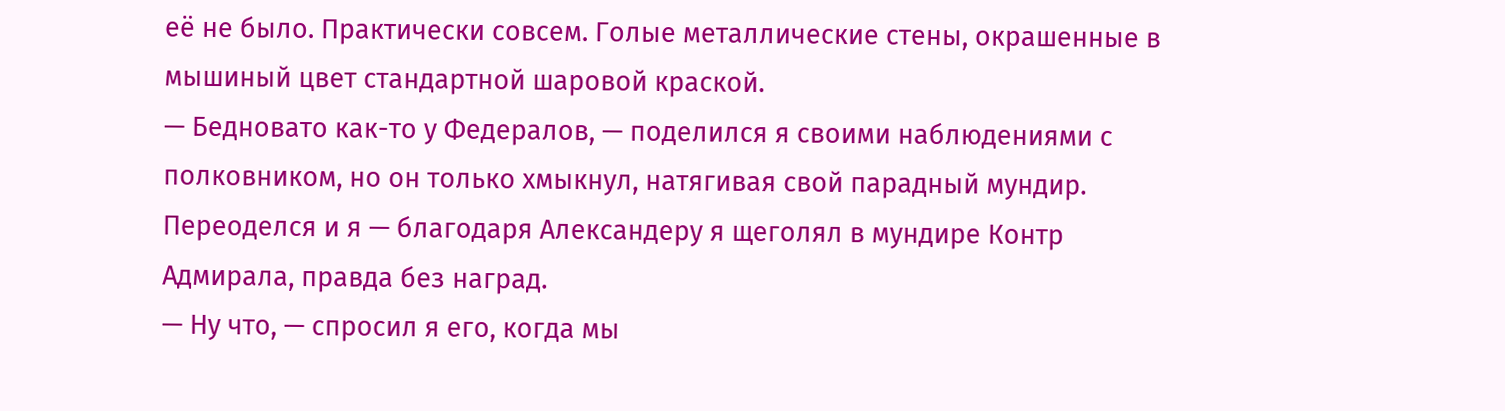её не было. Практически совсем. Голые металлические стены, окрашенные в мышиный цвет стандартной шаровой краской.
— Бедновато как-то у Федералов, — поделился я своими наблюдениями с полковником, но он только хмыкнул, натягивая свой парадный мундир. Переоделся и я — благодаря Александеру я щеголял в мундире Контр Адмирала, правда без наград.
— Ну что, — спросил я его, когда мы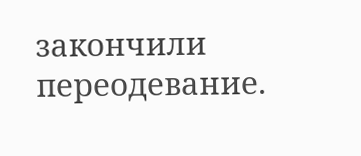закончили переодевание.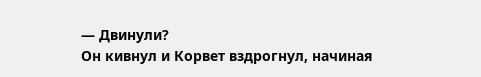— Двинули?
Он кивнул и Корвет вздрогнул, начиная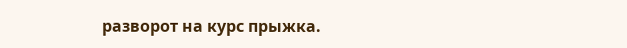разворот на курс прыжка.